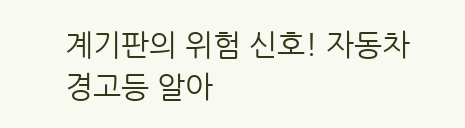계기판의 위험 신호! 자동차경고등 알아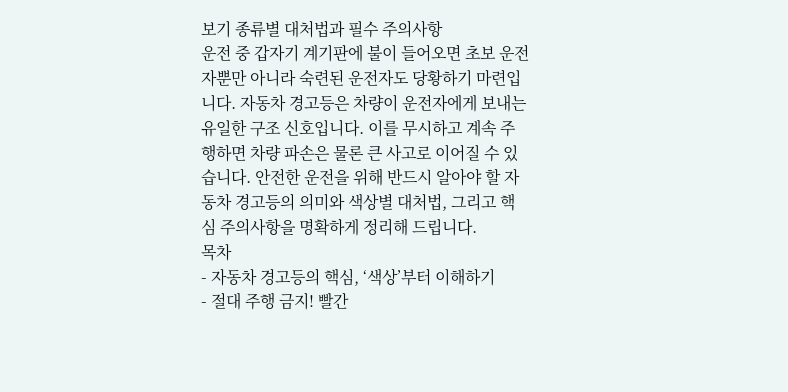보기 종류별 대처법과 필수 주의사항
운전 중 갑자기 계기판에 불이 들어오면 초보 운전자뿐만 아니라 숙련된 운전자도 당황하기 마련입니다. 자동차 경고등은 차량이 운전자에게 보내는 유일한 구조 신호입니다. 이를 무시하고 계속 주행하면 차량 파손은 물론 큰 사고로 이어질 수 있습니다. 안전한 운전을 위해 반드시 알아야 할 자동차 경고등의 의미와 색상별 대처법, 그리고 핵심 주의사항을 명확하게 정리해 드립니다.
목차
- 자동차 경고등의 핵심, ‘색상’부터 이해하기
- 절대 주행 금지! 빨간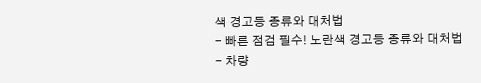색 경고등 종류와 대처법
- 빠른 점검 필수! 노란색 경고등 종류와 대처법
- 차량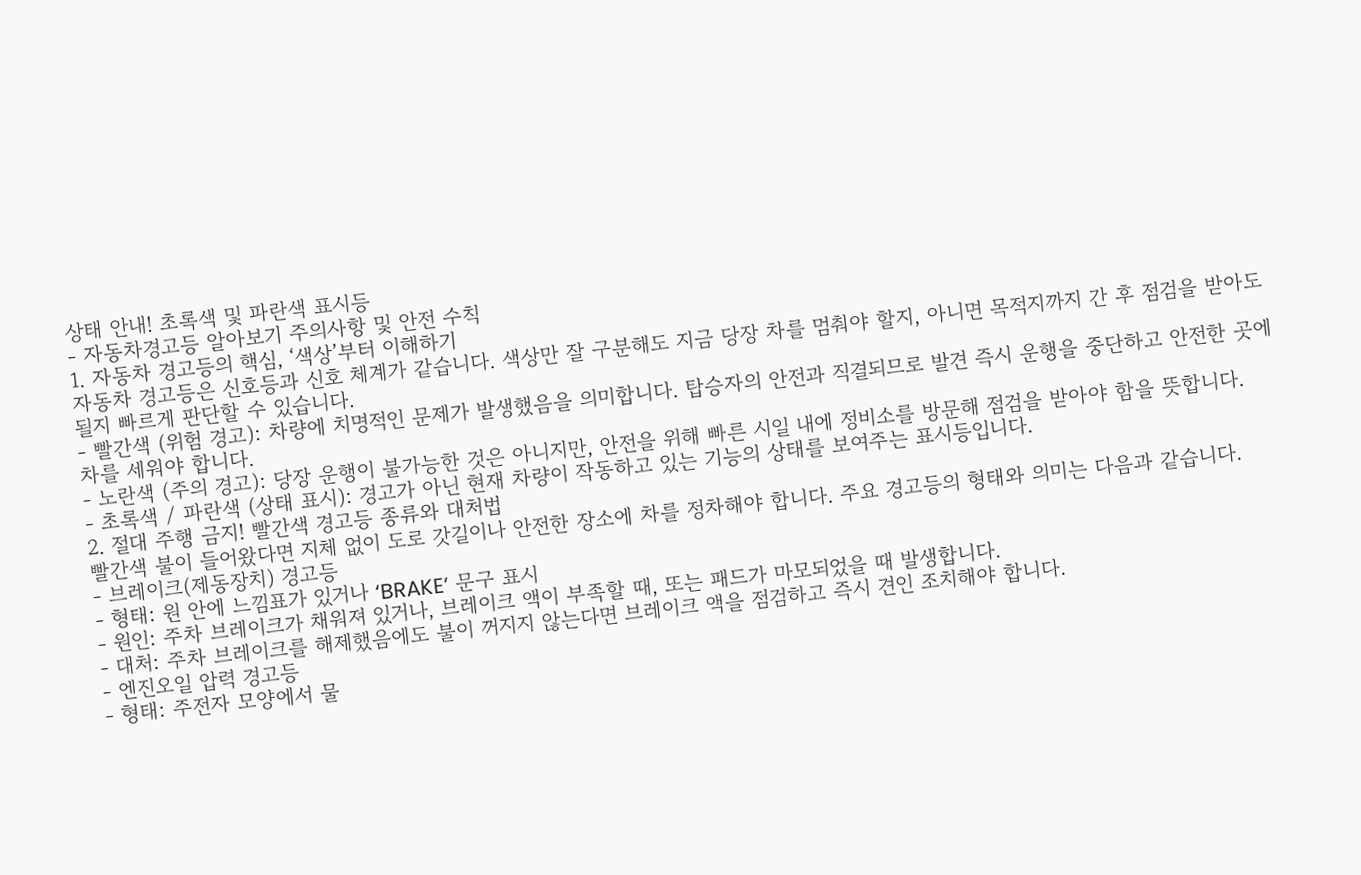상태 안내! 초록색 및 파란색 표시등
- 자동차경고등 알아보기 주의사항 및 안전 수칙
1. 자동차 경고등의 핵심, ‘색상’부터 이해하기
자동차 경고등은 신호등과 신호 체계가 같습니다. 색상만 잘 구분해도 지금 당장 차를 멈춰야 할지, 아니면 목적지까지 간 후 점검을 받아도 될지 빠르게 판단할 수 있습니다.
- 빨간색 (위험 경고): 차량에 치명적인 문제가 발생했음을 의미합니다. 탑승자의 안전과 직결되므로 발견 즉시 운행을 중단하고 안전한 곳에 차를 세워야 합니다.
- 노란색 (주의 경고): 당장 운행이 불가능한 것은 아니지만, 안전을 위해 빠른 시일 내에 정비소를 방문해 점검을 받아야 함을 뜻합니다.
- 초록색 / 파란색 (상태 표시): 경고가 아닌 현재 차량이 작동하고 있는 기능의 상태를 보여주는 표시등입니다.
2. 절대 주행 금지! 빨간색 경고등 종류와 대처법
빨간색 불이 들어왔다면 지체 없이 도로 갓길이나 안전한 장소에 차를 정차해야 합니다. 주요 경고등의 형태와 의미는 다음과 같습니다.
- 브레이크(제동장치) 경고등
- 형태: 원 안에 느낌표가 있거나 ‘BRAKE’ 문구 표시
- 원인: 주차 브레이크가 채워져 있거나, 브레이크 액이 부족할 때, 또는 패드가 마모되었을 때 발생합니다.
- 대처: 주차 브레이크를 해제했음에도 불이 꺼지지 않는다면 브레이크 액을 점검하고 즉시 견인 조치해야 합니다.
- 엔진오일 압력 경고등
- 형태: 주전자 모양에서 물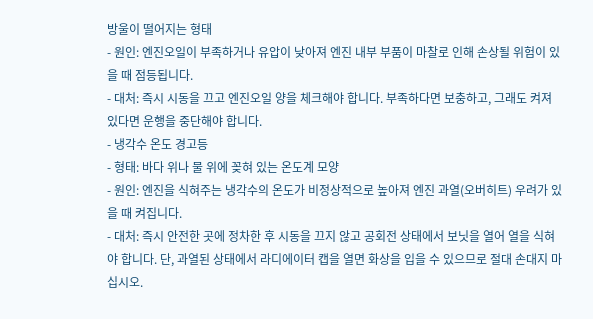방울이 떨어지는 형태
- 원인: 엔진오일이 부족하거나 유압이 낮아져 엔진 내부 부품이 마찰로 인해 손상될 위험이 있을 때 점등됩니다.
- 대처: 즉시 시동을 끄고 엔진오일 양을 체크해야 합니다. 부족하다면 보충하고, 그래도 켜져 있다면 운행을 중단해야 합니다.
- 냉각수 온도 경고등
- 형태: 바다 위나 물 위에 꽂혀 있는 온도계 모양
- 원인: 엔진을 식혀주는 냉각수의 온도가 비정상적으로 높아져 엔진 과열(오버히트) 우려가 있을 때 켜집니다.
- 대처: 즉시 안전한 곳에 정차한 후 시동을 끄지 않고 공회전 상태에서 보닛을 열어 열을 식혀야 합니다. 단, 과열된 상태에서 라디에이터 캡을 열면 화상을 입을 수 있으므로 절대 손대지 마십시오.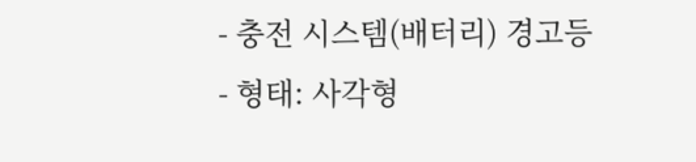- 충전 시스템(배터리) 경고등
- 형태: 사각형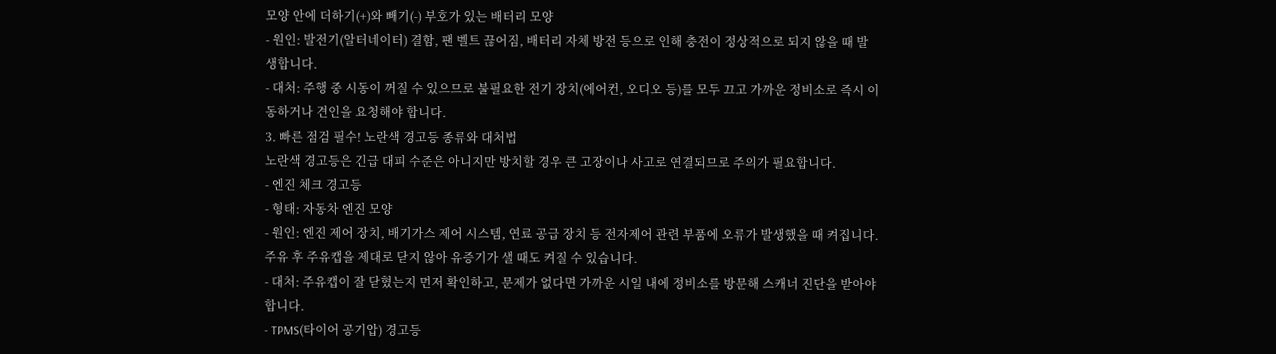모양 안에 더하기(+)와 빼기(-) 부호가 있는 배터리 모양
- 원인: 발전기(알터네이터) 결함, 팬 벨트 끊어짐, 배터리 자체 방전 등으로 인해 충전이 정상적으로 되지 않을 때 발생합니다.
- 대처: 주행 중 시동이 꺼질 수 있으므로 불필요한 전기 장치(에어컨, 오디오 등)를 모두 끄고 가까운 정비소로 즉시 이동하거나 견인을 요청해야 합니다.
3. 빠른 점검 필수! 노란색 경고등 종류와 대처법
노란색 경고등은 긴급 대피 수준은 아니지만 방치할 경우 큰 고장이나 사고로 연결되므로 주의가 필요합니다.
- 엔진 체크 경고등
- 형태: 자동차 엔진 모양
- 원인: 엔진 제어 장치, 배기가스 제어 시스템, 연료 공급 장치 등 전자제어 관련 부품에 오류가 발생했을 때 켜집니다. 주유 후 주유캡을 제대로 닫지 않아 유증기가 샐 때도 켜질 수 있습니다.
- 대처: 주유캡이 잘 닫혔는지 먼저 확인하고, 문제가 없다면 가까운 시일 내에 정비소를 방문해 스캐너 진단을 받아야 합니다.
- TPMS(타이어 공기압) 경고등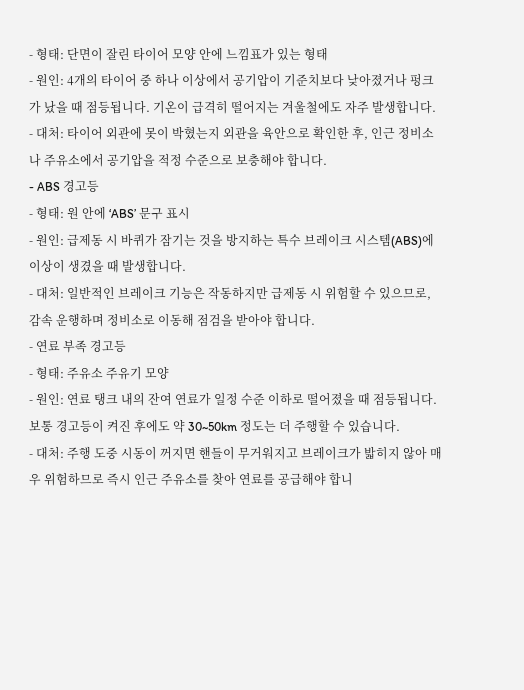- 형태: 단면이 잘린 타이어 모양 안에 느낌표가 있는 형태
- 원인: 4개의 타이어 중 하나 이상에서 공기압이 기준치보다 낮아졌거나 펑크가 났을 때 점등됩니다. 기온이 급격히 떨어지는 겨울철에도 자주 발생합니다.
- 대처: 타이어 외관에 못이 박혔는지 외관을 육안으로 확인한 후, 인근 정비소나 주유소에서 공기압을 적정 수준으로 보충해야 합니다.
- ABS 경고등
- 형태: 원 안에 ‘ABS’ 문구 표시
- 원인: 급제동 시 바퀴가 잠기는 것을 방지하는 특수 브레이크 시스템(ABS)에 이상이 생겼을 때 발생합니다.
- 대처: 일반적인 브레이크 기능은 작동하지만 급제동 시 위험할 수 있으므로, 감속 운행하며 정비소로 이동해 점검을 받아야 합니다.
- 연료 부족 경고등
- 형태: 주유소 주유기 모양
- 원인: 연료 탱크 내의 잔여 연료가 일정 수준 이하로 떨어졌을 때 점등됩니다. 보통 경고등이 켜진 후에도 약 30~50km 정도는 더 주행할 수 있습니다.
- 대처: 주행 도중 시동이 꺼지면 핸들이 무거워지고 브레이크가 밟히지 않아 매우 위험하므로 즉시 인근 주유소를 찾아 연료를 공급해야 합니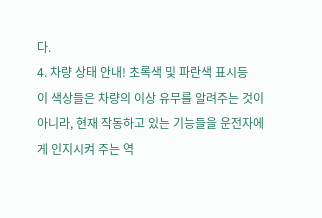다.
4. 차량 상태 안내! 초록색 및 파란색 표시등
이 색상들은 차량의 이상 유무를 알려주는 것이 아니라, 현재 작동하고 있는 기능들을 운전자에게 인지시켜 주는 역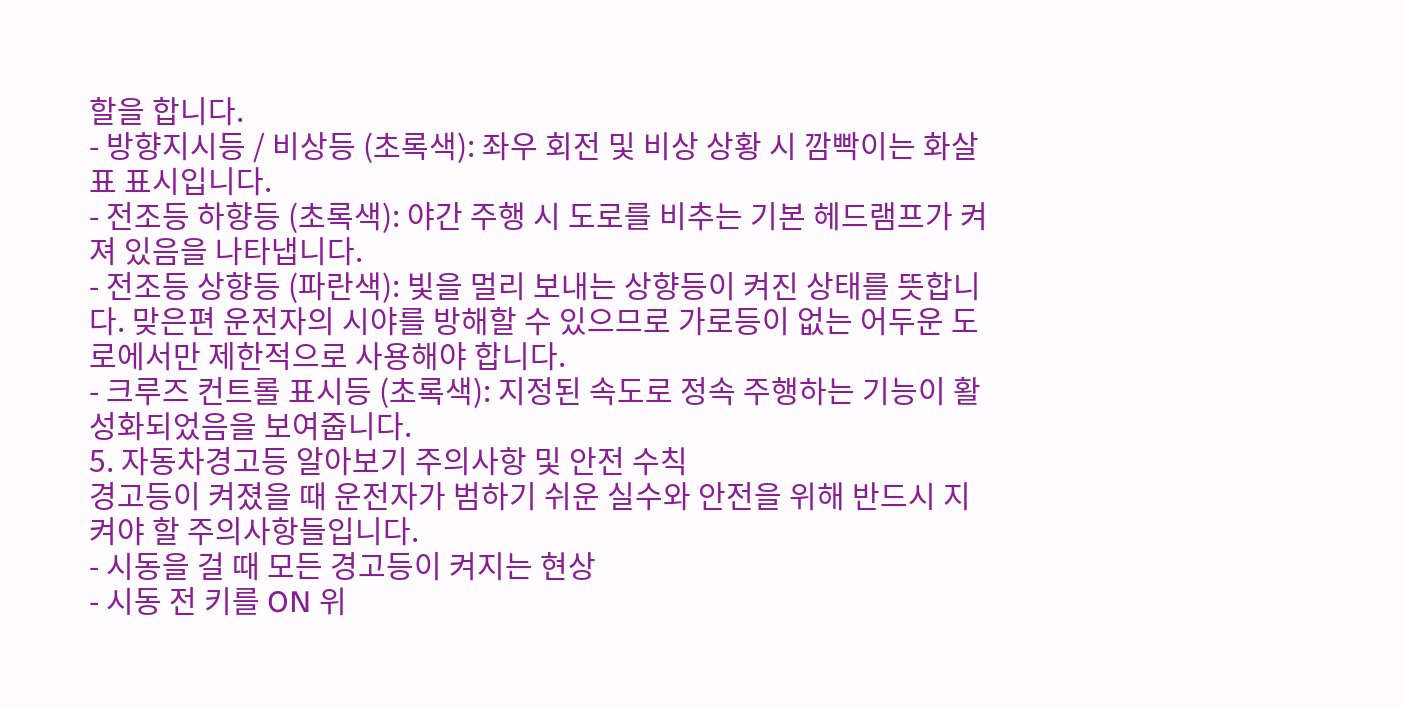할을 합니다.
- 방향지시등 / 비상등 (초록색): 좌우 회전 및 비상 상황 시 깜빡이는 화살표 표시입니다.
- 전조등 하향등 (초록색): 야간 주행 시 도로를 비추는 기본 헤드램프가 켜져 있음을 나타냅니다.
- 전조등 상향등 (파란색): 빛을 멀리 보내는 상향등이 켜진 상태를 뜻합니다. 맞은편 운전자의 시야를 방해할 수 있으므로 가로등이 없는 어두운 도로에서만 제한적으로 사용해야 합니다.
- 크루즈 컨트롤 표시등 (초록색): 지정된 속도로 정속 주행하는 기능이 활성화되었음을 보여줍니다.
5. 자동차경고등 알아보기 주의사항 및 안전 수칙
경고등이 켜졌을 때 운전자가 범하기 쉬운 실수와 안전을 위해 반드시 지켜야 할 주의사항들입니다.
- 시동을 걸 때 모든 경고등이 켜지는 현상
- 시동 전 키를 ON 위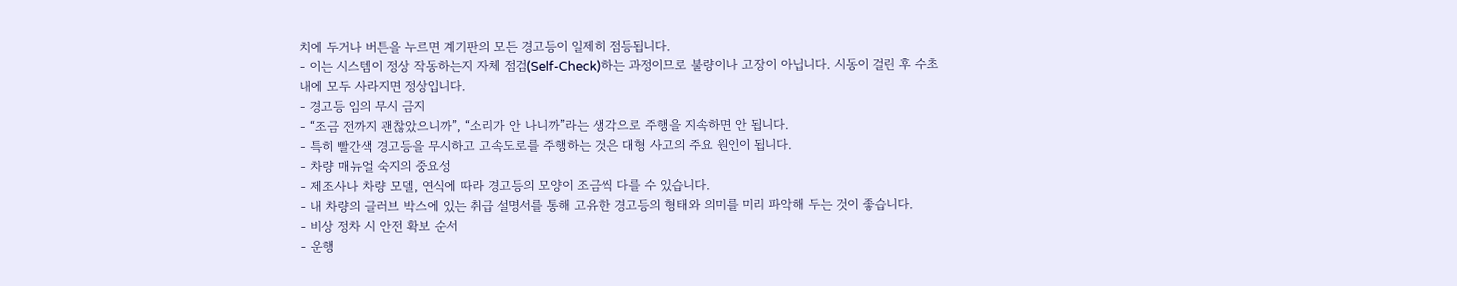치에 두거나 버튼을 누르면 계기판의 모든 경고등이 일제히 점등됩니다.
- 이는 시스템이 정상 작동하는지 자체 점검(Self-Check)하는 과정이므로 불량이나 고장이 아닙니다. 시동이 걸린 후 수초 내에 모두 사라지면 정상입니다.
- 경고등 임의 무시 금지
- “조금 전까지 괜찮았으니까”, “소리가 안 나니까”라는 생각으로 주행을 지속하면 안 됩니다.
- 특히 빨간색 경고등을 무시하고 고속도로를 주행하는 것은 대형 사고의 주요 원인이 됩니다.
- 차량 매뉴얼 숙지의 중요성
- 제조사나 차량 모델, 연식에 따라 경고등의 모양이 조금씩 다를 수 있습니다.
- 내 차량의 글러브 박스에 있는 취급 설명서를 통해 고유한 경고등의 형태와 의미를 미리 파악해 두는 것이 좋습니다.
- 비상 정차 시 안전 확보 순서
- 운행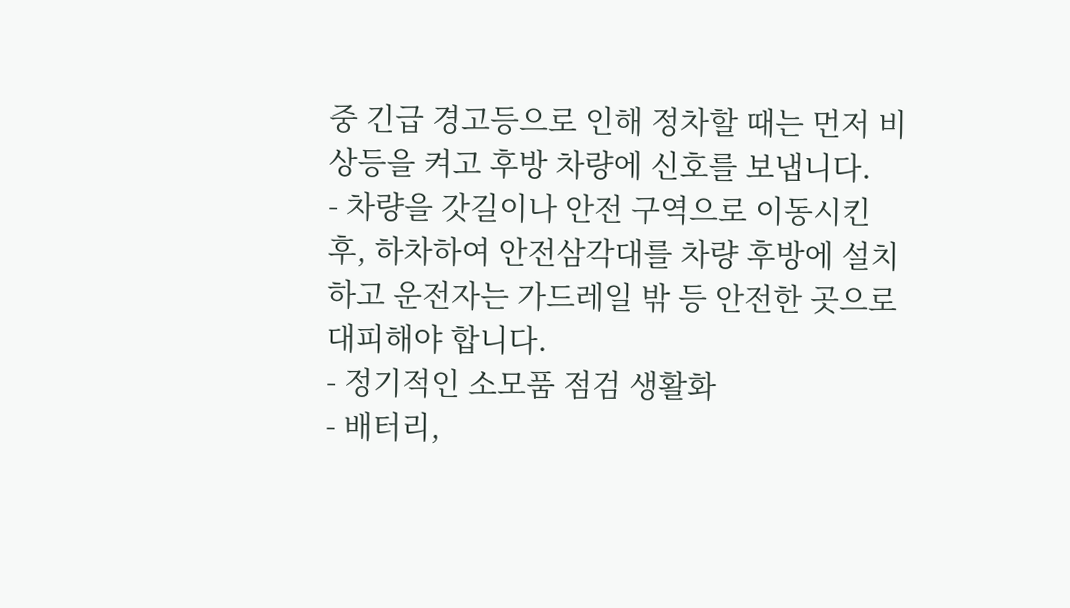중 긴급 경고등으로 인해 정차할 때는 먼저 비상등을 켜고 후방 차량에 신호를 보냅니다.
- 차량을 갓길이나 안전 구역으로 이동시킨 후, 하차하여 안전삼각대를 차량 후방에 설치하고 운전자는 가드레일 밖 등 안전한 곳으로 대피해야 합니다.
- 정기적인 소모품 점검 생활화
- 배터리,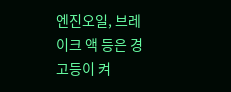엔진오일, 브레이크 액 등은 경고등이 켜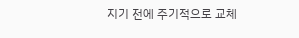지기 전에 주기적으로 교체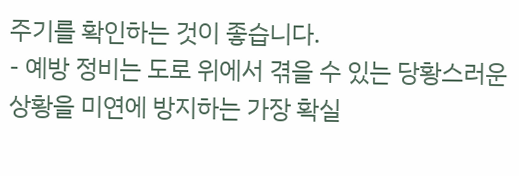주기를 확인하는 것이 좋습니다.
- 예방 정비는 도로 위에서 겪을 수 있는 당황스러운 상황을 미연에 방지하는 가장 확실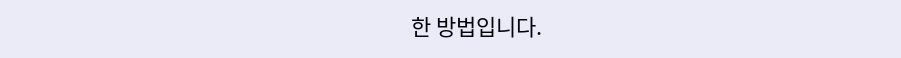한 방법입니다.